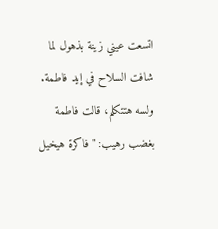اتسعت عيني زينة بذهول لما شافت السلاح في إيد فاطمة. ولسه هتتكلم، قالت فاطمة بغضب رهيب: "فاكرة هيخيل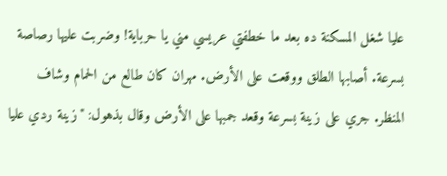عليا شغل المسكنة ده بعد ما خطفتي عريسي مني يا حرباية! وضربت عليها رصاصة بسرعة. أصابها الطلق ووقعت على الأرض. مهران كان طالع من الحمام وشاف المنظر. جري على زينة بسرعة وقعد جمبها على الأرض وقال بذهول: "زينة ردي عليا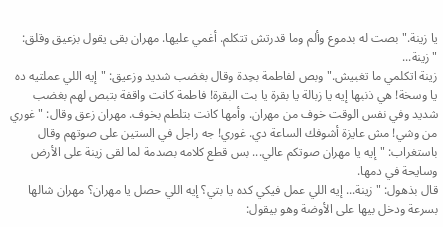يا زينة." بصت له بدموع وألم وما قدرتش تتكلم. أغمي عليها. مهران بقى يقول بزعيق وقلق: "زينة...
زينة اتكلمي ما تغبيش." وبص لفاطمة بحِدة وقال بغضب شديد وزعيق: "إيه اللي عملتيه ده يا وسخة! هي ذنبها إيه يا زبالة يا بقرة يا بت البقرة! فاطمة كانت واقفة بتبص لهم بغضب شديد وفي نفس الوقت خوف من مهران. وأمها كانت بتلطم بخوف. مهران زعق وقال: "غوري من وشي! مش عايزة أشوفك الساعة دي. غوري! جه راجل في الستين على صوتهم وقال باستغراب: "إيه يا مهران صوتكم عالي... بس قطع كلامه بصدمة لما لقى زينة على الأرض وسايحة في دمها.
قال بذهول: "زينة... إيه اللي عمل فيكي كده يا بتي؟ إيه اللي حصل يا مهران؟ مهران شالها بسرعة ودخل بيها على الأوضة وهو بيقول: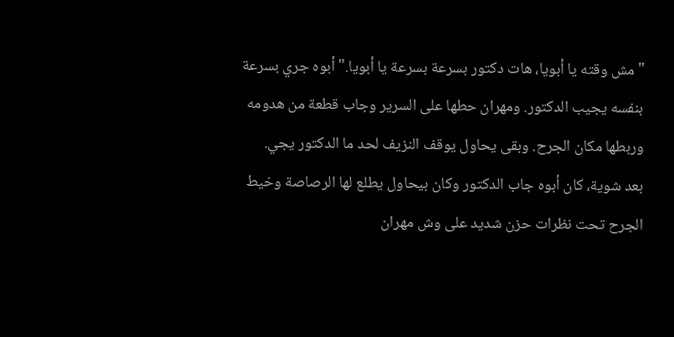"مش وقته يا أبويا، هات دكتور بسرعة بسرعة يا أبويا." أبوه جري بسرعة بنفسه يجيب الدكتور. ومهران حطها على السرير وجاب قطعة من هدومه وربطها مكان الجرح. وبقى يحاول يوقف النزيف لحد ما الدكتور يجي.
بعد شوية، كان أبوه جاب الدكتور وكان بيحاول يطلع لها الرصاصة وخيط الجرح تحت نظرات حزن شديد على وش مهران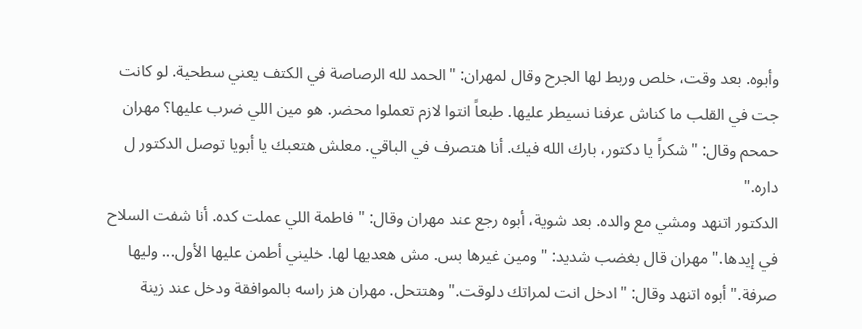وأبوه. بعد وقت، خلص وربط لها الجرح وقال لمهران: "الحمد لله الرصاصة في الكتف يعني سطحية. لو كانت جت في القلب ما كناش عرفنا نسيطر عليها. طبعاً انتوا لازم تعملوا محضر. هو مين اللي ضرب عليها؟ مهران حمحم وقال: "شكراً يا دكتور، بارك الله فيك. أنا هتصرف في الباقي. معلش هتعبك يا أبويا توصل الدكتور ل داره."
الدكتور اتنهد ومشي مع والده. بعد شوية، أبوه رجع عند مهران وقال: "فاطمة اللي عملت كده. أنا شفت السلاح في إيدها." مهران قال بغضب شديد: "ومين غيرها بس. مش هعديها لها. خليني أطمن عليها الأول... وليها صرفة." أبوه اتنهد وقال: "ادخل انت لمراتك دلوقت." وهتتحل. مهران هز راسه بالموافقة ودخل عند زينة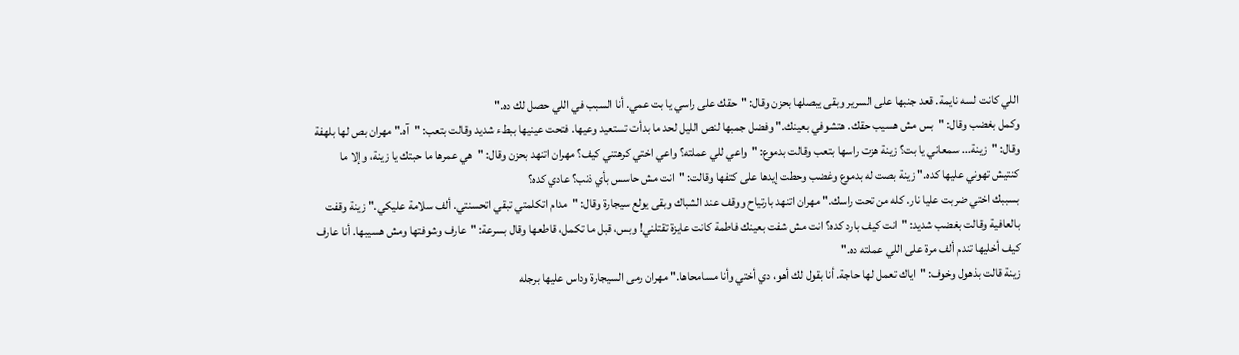اللي كانت لسه نايمة. قعد جنبها على السرير وبقى يبصلها بحزن وقال: "حقك على راسي يا بت عمي. أنا السبب في اللي حصل لك ده."
وكمل بغضب وقال: "بس مش هسيب حقك. هتشوفي بعينك." وفضل جمبها لنص الليل لحد ما بدأت تستعيد وعيها. فتحت عينيها ببطء شديد وقالت بتعب: "آه." مهران بص لها بلهفة وقال: "زينة... سمعاني يا بت؟ زينة هزت راسها بتعب وقالت بدموع: "واعي للي عملته؟ واعي اختي كرهتني كيف؟ مهران اتنهد بحزن وقال: "هي عمرها ما حبتك يا زينة، وإلا ما كنتيش تهوني عليها كده." زينة بصت له بدموع وغضب وحطت إيدها على كتفها وقالت: "انت مش حاسس بأي ذنب؟ عادي كده؟
بسببك اختي ضربت عليا نار. كله من تحت راسك." مهران اتنهد بارتياح ووقف عند الشباك وبقى يولع سيجارة وقال: "مدام اتكلمتي تبقي اتحسنتي. ألف سلامة عليكي." زينة وقفت بالعافية وقالت بغضب شديد: "انت كيف بارد كده؟ انت مش شفت بعينك فاطمة كانت عايزة تقتلني! وبس، قبل ما تكمل، قاطعها وقال بسرعة: "عارف وشوفتها ومش هسيبها. أنا عارف كيف أخليها تندم ألف مرة على اللي عملته ده."
زينة قالت بذهول وخوف: "اياك تعمل لها حاجة. أنا بقول لك أهو، دي أختي وأنا مسامحاها." مهران رمى السيجارة وداس عليها برجله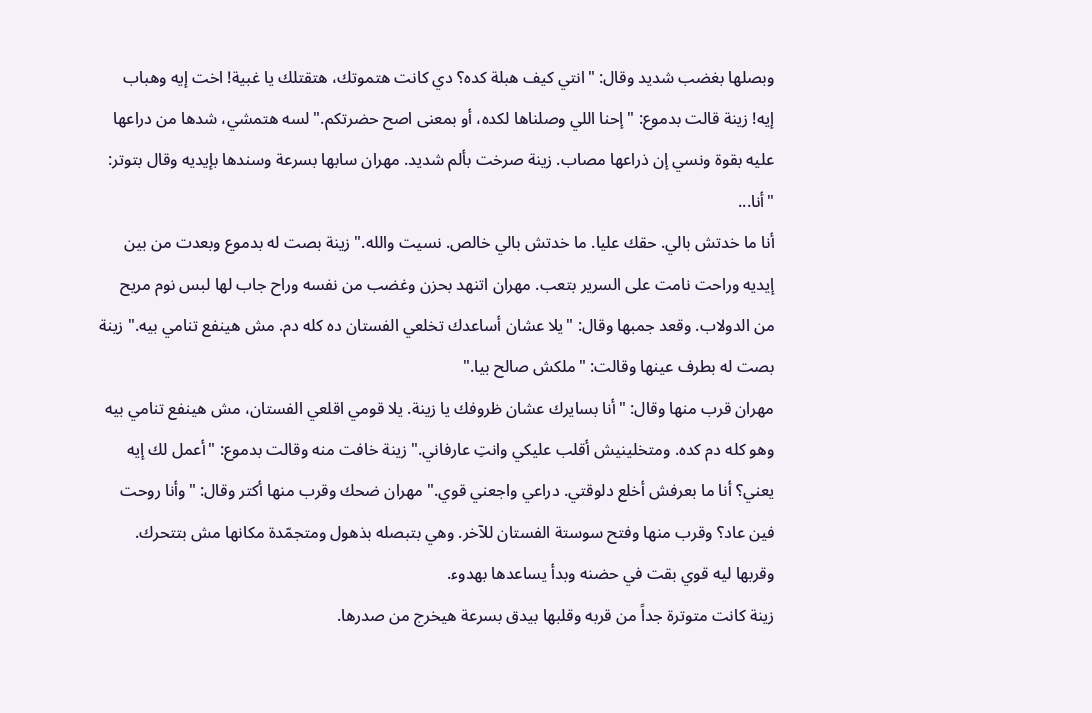وبصلها بغضب شديد وقال: "انتي كيف هبلة كده؟ دي كانت هتموتك، هتقتلك يا غبية! اخت إيه وهباب إيه! زينة قالت بدموع: "إحنا اللي وصلناها لكده، أو بمعنى اصح حضرتكم." لسه هتمشي، شدها من دراعها عليه بقوة ونسي إن ذراعها مصاب. زينة صرخت بألم شديد. مهران سابها بسرعة وسندها بإيديه وقال بتوتر: "أنا...
أنا ما خدتش بالي. حقك عليا. ما خدتش بالي خالص. نسيت والله." زينة بصت له بدموع وبعدت من بين إيديه وراحت نامت على السرير بتعب. مهران اتنهد بحزن وغضب من نفسه وراح جاب لها لبس نوم مريح من الدولاب. وقعد جمبها وقال: "يلا عشان أساعدك تخلعي الفستان ده كله دم. مش هينفع تنامي بيه." زينة بصت له بطرف عينها وقالت: "ملكش صالح بيا."
مهران قرب منها وقال: "أنا بسايرك عشان ظروفك يا زينة. يلا قومي اقلعي الفستان، مش هينفع تنامي بيه وهو كله دم كده. ومتخلينيش أقلب عليكي وانتِ عارفاني." زينة خافت منه وقالت بدموع: "أعمل لك إيه يعني؟ أنا ما بعرفش أخلع دلوقتي. دراعي واجعني قوي." مهران ضحك وقرب منها أكتر وقال: "وأنا روحت فين عاد؟ وقرب منها وفتح سوستة الفستان للآخر. وهي بتبصله بذهول ومتجمّدة مكانها مش بتتحرك. وقربها ليه قوي بقت في حضنه وبدأ يساعدها بهدوء.
زينة كانت متوترة جداً من قربه وقلبها بيدق بسرعة هيخرج من صدرها.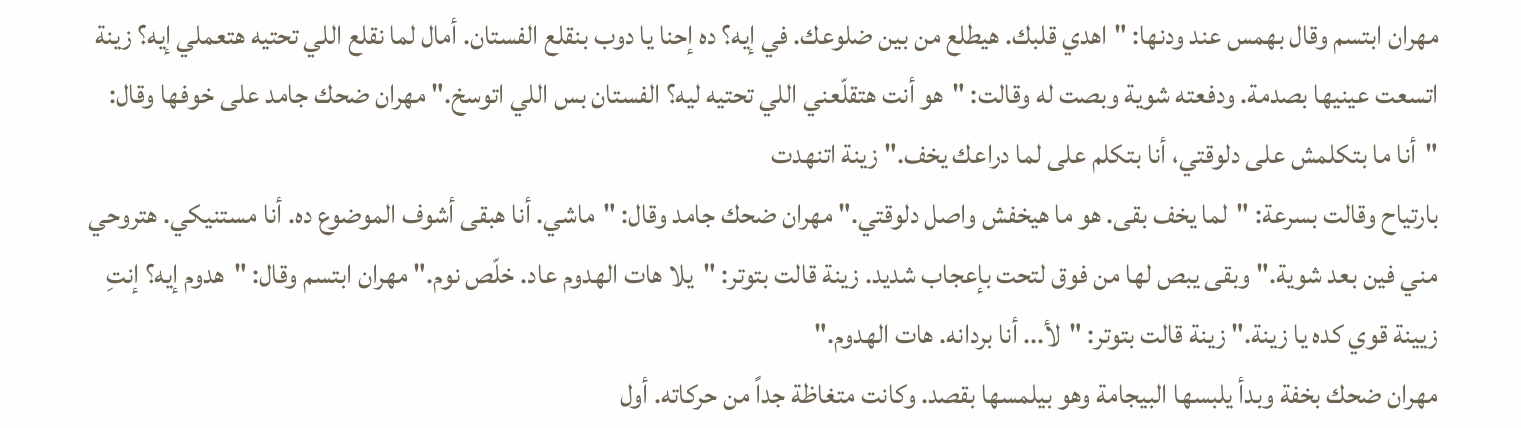مهران ابتسم وقال بهمس عند ودنها: "اهدي قلبك. هيطلع من بين ضلوعك. في إيه؟ ده إحنا يا دوب بنقلع الفستان. أمال لما نقلع اللي تحتيه هتعملي إيه؟ زينة اتسعت عينيها بصدمة. ودفعته شوية وبصت له وقالت: "هو أنت هتقلّعني اللي تحتيه ليه؟ الفستان بس اللي اتوسخ." مهران ضحك جامد على خوفها وقال: "أنا ما بتكلمش على دلوقتي، أنا بتكلم على لما دراعك يخف." زينة اتنهدت
بارتياح وقالت بسرعة: "لما يخف بقى. هو ما هيخفش واصل دلوقتي." مهران ضحك جامد وقال: "ماشي. أنا هبقى أشوف الموضوع ده. أنا مستنيكي. هتروحي مني فين بعد شوية." وبقى يبص لها من فوق لتحت بإعجاب شديد. زينة قالت بتوتر: "يلا هات الهدوم عاد. خلّص نوم." مهران ابتسم وقال: "هدوم إيه؟ إنتِ زيينة قوي كده يا زينة." زينة قالت بتوتر: "لأ... أنا بردانه. هات الهدوم."
مهران ضحك بخفة وبدأ يلبسها البيجامة وهو بيلمسها بقصد. وكانت متغاظة جداً من حركاته. أول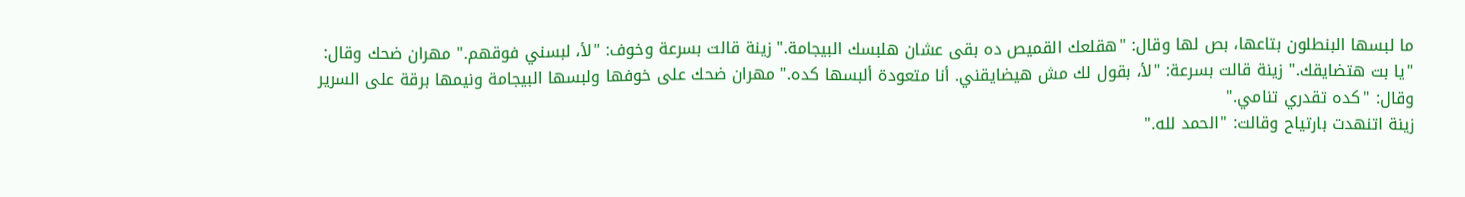ما لبسها البنطلون بتاعها، بص لها وقال: "هقلعك القميص ده بقى عشان هلبسك البيجامة." زينة قالت بسرعة وخوف: "لأ، لبسني فوقهم." مهران ضحك وقال: "يا بت هتضايقك." زينة قالت بسرعة: "لأ، بقول لك مش هيضايقني. أنا متعودة ألبسها كده." مهران ضحك على خوفها ولبسها البيجامة ونيمها برقة على السرير وقال: "كده تقدري تنامي."
زينة اتنهدت بارتياح وقالت: "الحمد لله."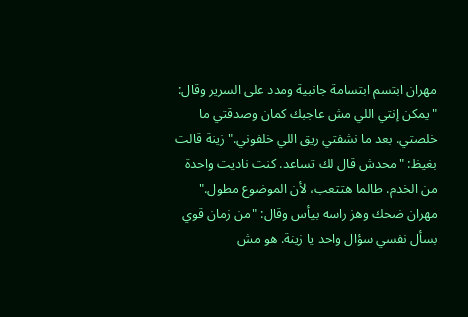مهران ابتسم ابتسامة جانبية ومدد على السرير وقال: "يمكن إنتي اللي مش عاجبك كمان وصدقتي ما خلصتي. بعد ما نشفتي ريق اللي خلفوني." زينة قالت بغيظ: "محدش قال لك تساعد. كنت ناديت واحدة من الخدم. طالما هتتعب، لأن الموضوع مطول." مهران ضحك وهز راسه بيأس وقال: "من زمان قوي بسأل نفسي سؤال واحد يا زينة. هو مش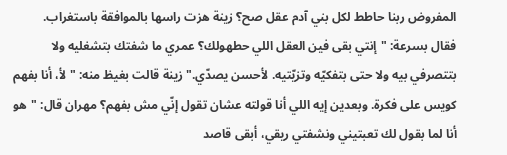المفروض ربنا حاطط لكل بني آدم عقل صح؟ زينة هزت راسها بالموافقة باستغراب.
فقال بسرعة: "إنتي بقى فين العقل اللي حطهولك؟ عمري ما شفتك بتشغليه ولا بتتصرفي بيه ولا حتى بتفكيّه وتزيّتيه. لأحسن يصدّي." زينة قالت بغيظ منه: "لأ، أنا بفهم كويس على فكرة. وبعدين إيه اللي أنا قولته عشان تقول إنّي مش بفهم؟ مهران قال: "هو أنا لما بقول لك تعبتيني ونشفتي ريقي، أبقى قاصد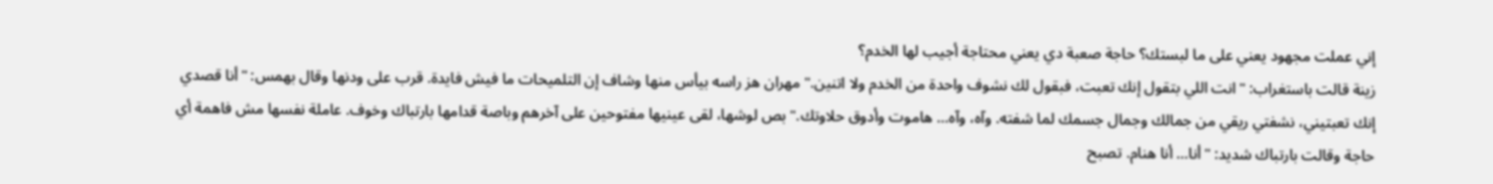إني عملت مجهود يعني على ما لبستك؟ حاجة صعبة دي يعني محتاجة أجيب لها الخدم؟
زينة قالت باستغراب: "انت اللي بتقول إنك تعبت، فبقول لك نشوف واحدة من الخدم ولا اتنين." مهران هز راسه بيأس منها وشاف إن التلميحات ما فيش فايدة. قرب على ودنها وقال بهمس: "أنا قصدي إنك تعبتيني، نشفتي ريقي من جمالك وجمال جسمك لما شفته. وآه، وآه... هاموت وأدوق حلاوتك." بص لوشها، لقى عينيها مفتوحين على آخرهم وباصة قدامها بارتباك وخوف. عاملة نفسها مش فاهمة أي حاجة وقالت بارتباك شديد: "أنا... أنا هنام. تصبح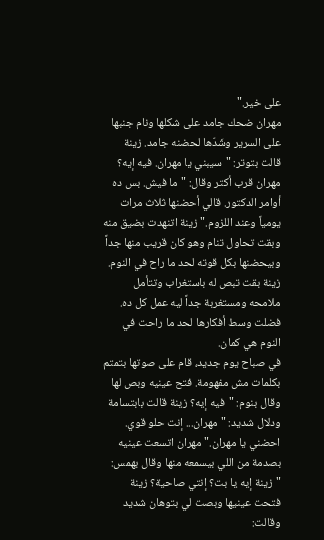على خير."
مهران ضحك جامد على شكلها ونام جنبها على السرير وشَدّها لحضنه جامد. زينة قالت بتوتر: "سيبني يا مهران. فيه إيه؟ مهران قرب أكتر وقال: "ما فيش. بس ده أوامر الدكتور. قالي أحضنها ثلاث مرات يومياً وعند اللزوم." زينة اتنهدت بضيق منه وبقت تحاول تنام وهو كان قريب منها جداً وبيحضنها بكل قوته لحد ما راح في النوم. زينة بقت تبص له باستغراب وتتأمل ملامحه ومستغربة جداً ليه عمل كل ده. فضلت وسط أفكارها لحد ما راحت في النوم هي كمان.
في صباح يوم جديد، قام على صوتها بتمتم بكلمات مش مفهومة. فتح عينيه وبص لها وقال بنوم: "فيه إيه؟ زينة قالت بابتسامة ودلال شديد: "مهران... إنت حلو قوي. احضني يا مهران." مهران اتسعت عينيه بصدمة من اللي بيسمعه منها وقال بهمس: "زينة إيه يا بت؟ إنتي صاحية؟ زينة فتحت عينيها وبصت لي بتوهان شديد وقالت: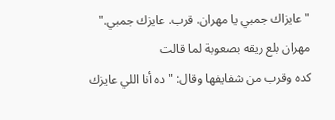"عايزاك جمبي يا مهران. قرب. عايزك جمبي." مهران بلع ريقه بصعوبة لما قالت
كده وقرب من شفايفها وقال: "ده أنا اللي عايزك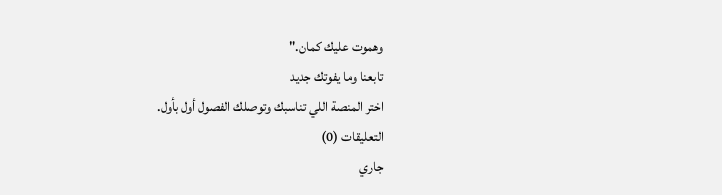وهموت عليك كمان."
تابعنا وما يفوتك جديد
اختر المنصة اللي تناسبك وتوصلك الفصول أول بأول.
التعليقات (0)
جاري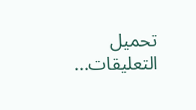تحميل التعليقات...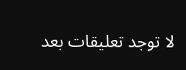لا توجد تعليقات بعد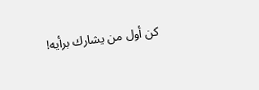كن أول من يشارك برأيه!